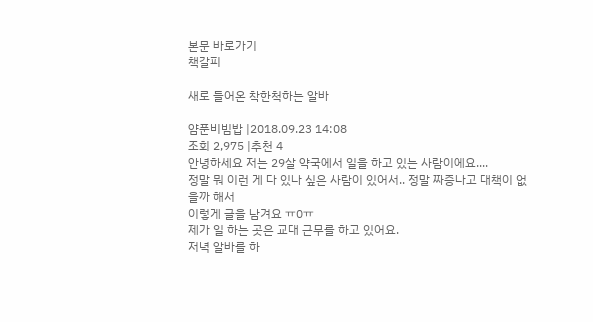본문 바로가기
책갈피

새로 들어온 착한척하는 알바

얌푼비빔밥 |2018.09.23 14:08
조회 2,975 |추천 4
안녕하세요 저는 29살 약국에서 일을 하고 있는 사람이에요....
정말 뭐 이런 게 다 있나 싶은 사람이 있어서.. 정말 짜증나고 대책이 없을까 해서
이렇게 글을 남겨요 ㅠ0ㅠ
제가 일 하는 곳은 교대 근무를 하고 있어요.
저녁 알바를 하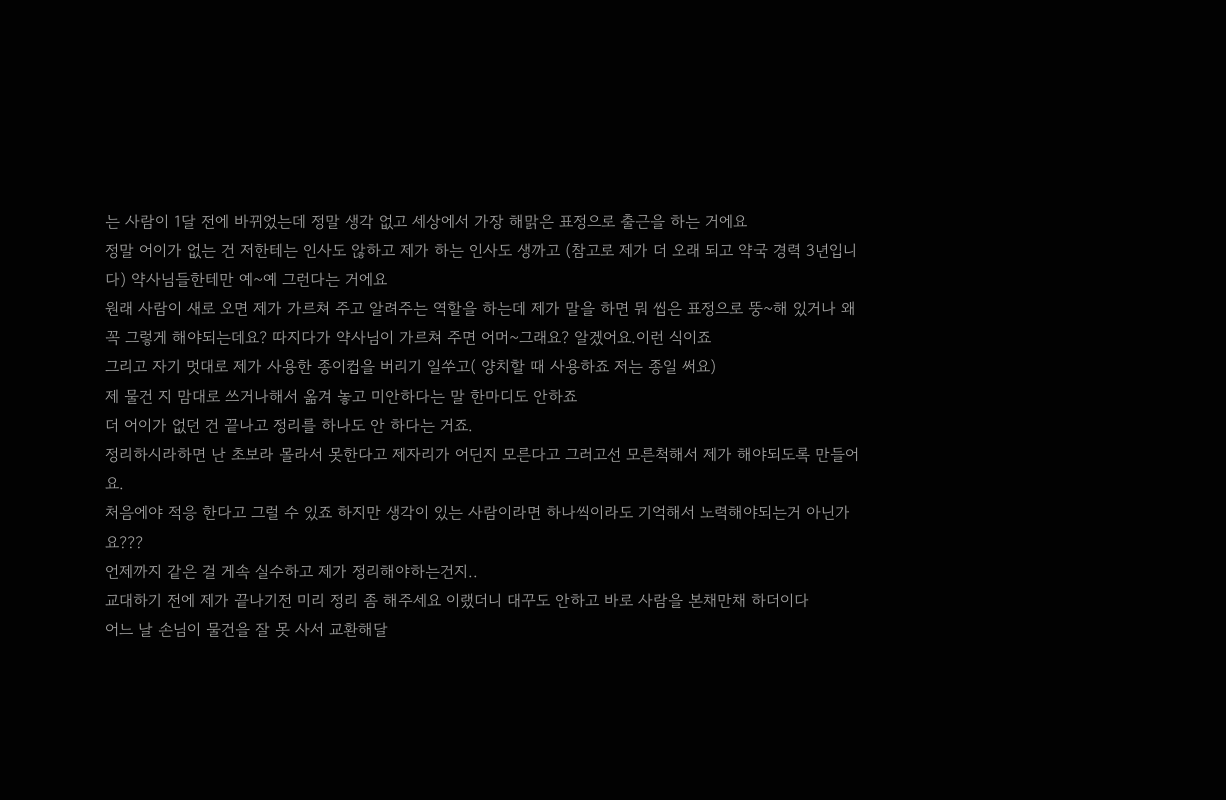는 사람이 1달 전에 바뀌었는데 정말 생각 없고 세상에서 가장 해맑은 표정으로 출근을 하는 거에요
정말 어이가 없는 건 저한테는 인사도 않하고 제가 하는 인사도 생까고 (참고로 제가 더 오래 되고 약국 경력 3년입니다) 약사님들한테만 예~예 그런다는 거에요
원래 사람이 새로 오면 제가 가르쳐 주고 알려주는 역할을 하는데 제가 말을 하면 뭐 씹은 표정으로 뚱~해 있거나 왜 꼭 그렇게 해야되는데요? 따지다가 약사님이 가르쳐 주면 어머~그래요? 알겠어요.이런 식이죠
그리고 자기 멋대로 제가 사용한 종이컵을 버리기 일쑤고( 양치할 때 사용하죠 저는 종일 써요)
제 물건 지 맘대로 쓰거나해서 옮겨 놓고 미안하다는 말 한마디도 안하죠
더 어이가 없던 건 끝나고 정리를 하나도 안 하다는 거죠.
정리하시라하면 난 초보라 몰라서 못한다고 제자리가 어딘지 모른다고 그러고선 모른척해서 제가 해야되도록 만들어요.
처음에야 적응 한다고 그럴 수 있죠 하지만 생각이 있는 사람이라면 하나씩이라도 기억해서 노력해야되는거 아닌가요???
언제까지 같은 걸 게속 실수하고 제가 정리해야하는건지..
교대하기 전에 제가 끝나기전 미리 정리 좀 해주세요 이랬더니 대꾸도 안하고 바로 사람을 본채만채 하더이다
어느 날 손님이 물건을 잘 못 사서 교환해달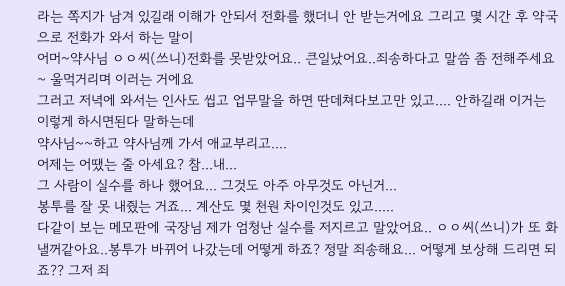라는 쪽지가 남겨 있길래 이해가 안되서 전화를 했더니 안 받는거에요 그리고 몇 시간 후 약국으로 전화가 와서 하는 말이
어머~약사님 ㅇㅇ씨(쓰니)전화를 못받았어요.. 큰일났어요..죄송하다고 말씀 좀 전해주세요~ 울먹거리며 이러는 거에요
그러고 저녁에 와서는 인사도 씹고 업무말을 하면 딴데쳐다보고만 있고.... 안하길래 이거는 이렇게 하시면된다 말하는데
약사님~~하고 약사님께 가서 애교부리고....
어제는 어땠는 줄 아세요? 참...내...
그 사람이 실수를 하나 했어요... 그것도 아주 아무것도 아닌거...
봉투를 잘 못 내줬는 거죠... 계산도 몇 천원 차이인것도 있고.....
다같이 보는 메모판에 국장님 제가 엄청난 실수를 저지르고 말았어요.. ㅇㅇ씨(쓰니)가 또 화낼꺼같아요..봉투가 바뀌어 나갔는데 어떻게 하죠? 정말 죄송해요... 어떻게 보상해 드리면 되죠?? 그저 죄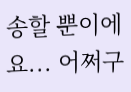송할 뿐이에요... 어쩌구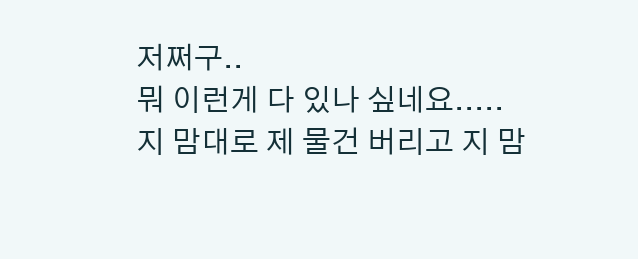저쩌구..
뭐 이런게 다 있나 싶네요.....
지 맘대로 제 물건 버리고 지 맘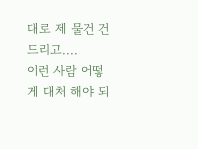대로 제 물건 건드리고....
이런 사람 어떻게 대처 해야 되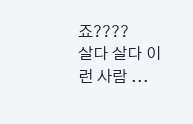죠????
살다 살다 이런 사람 ...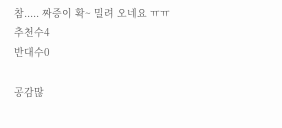참..... 짜증이 확~ 밀려 오네요 ㅠㅠ
추천수4
반대수0

공감많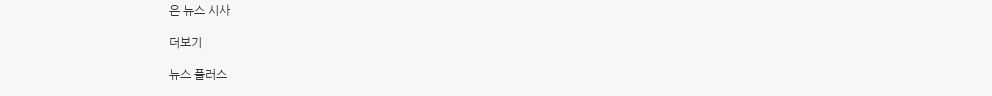은 뉴스 시사

더보기

뉴스 플러스